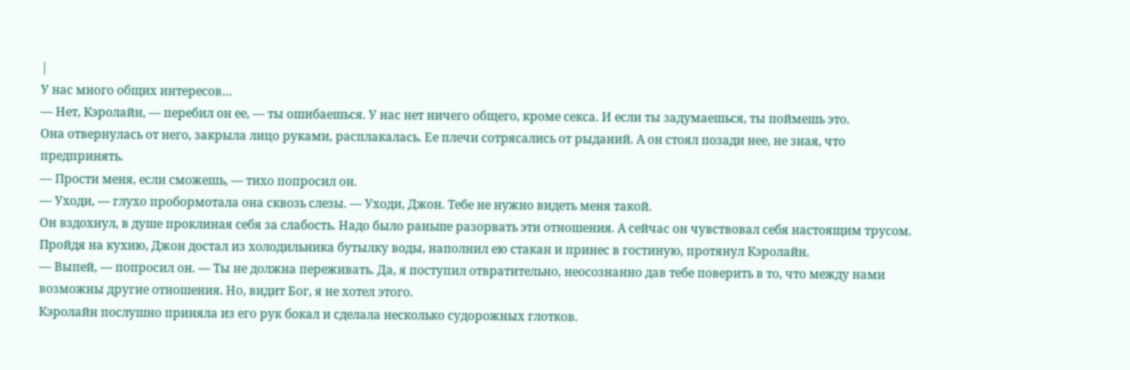|
У нас много общих интересов…
— Нет, Кэролайн, — перебил он ее, — ты ошибаешься. У нас нет ничего общего, кроме секса. И если ты задумаешься, ты поймешь это.
Она отвернулась от него, закрыла лицо руками, расплакалась. Ее плечи сотрясались от рыданий. А он стоял позади нее, не зная, что предпринять.
— Прости меня, если сможешь, — тихо попросил он.
— Уходи, — глухо пробормотала она сквозь слезы. — Уходи, Джон. Тебе не нужно видеть меня такой.
Он вздохнул, в душе проклиная себя за слабость. Надо было раньше разорвать эти отношения. А сейчас он чувствовал себя настоящим трусом.
Пройдя на кухню, Джон достал из холодильника бутылку воды, наполнил ею стакан и принес в гостиную, протянул Кэролайн.
— Выпей, — попросил он. — Ты не должна переживать. Да, я поступил отвратительно, неосознанно дав тебе поверить в то, что между нами возможны другие отношения. Но, видит Бог, я не хотел этого.
Кэролайн послушно приняла из его рук бокал и сделала несколько судорожных глотков.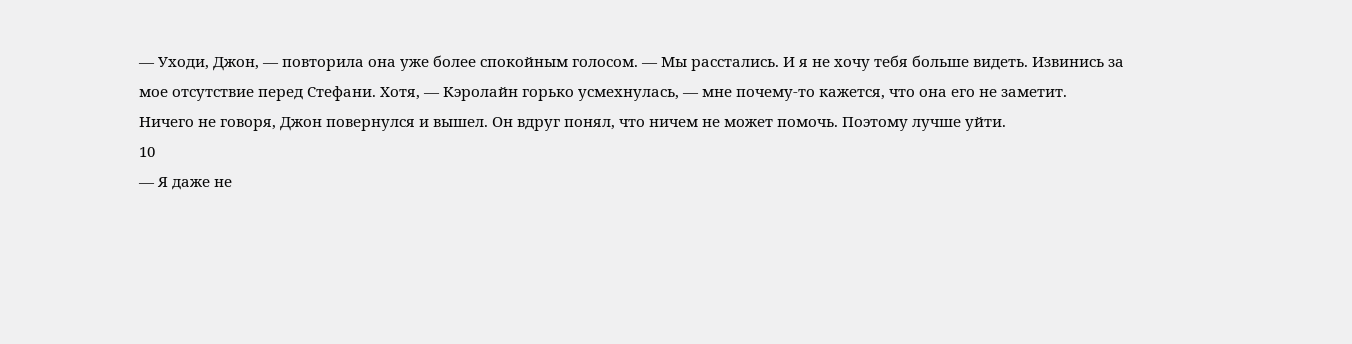— Уходи, Джон, — повторила она уже более спокойным голосом. — Мы расстались. И я не хочу тебя больше видеть. Извинись за мое отсутствие перед Стефани. Хотя, — Кэролайн горько усмехнулась, — мне почему-то кажется, что она его не заметит.
Ничего не говоря, Джон повернулся и вышел. Он вдруг понял, что ничем не может помочь. Поэтому лучше уйти.
10
— Я даже не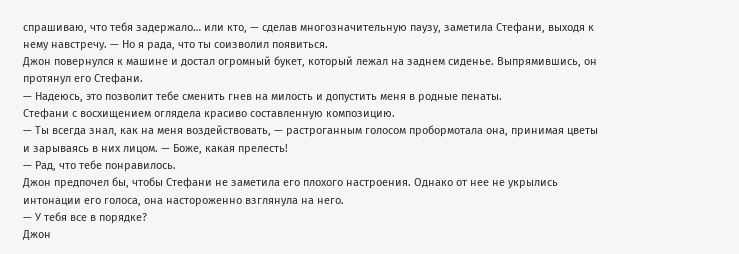спрашиваю, что тебя задержало… или кто, — сделав многозначительную паузу, заметила Стефани, выходя к нему навстречу. — Но я рада, что ты соизволил появиться.
Джон повернулся к машине и достал огромный букет, который лежал на заднем сиденье. Выпрямившись, он протянул его Стефани.
— Надеюсь, это позволит тебе сменить гнев на милость и допустить меня в родные пенаты.
Стефани с восхищением оглядела красиво составленную композицию.
— Ты всегда знал, как на меня воздействовать, — растроганным голосом пробормотала она, принимая цветы и зарываясь в них лицом. — Боже, какая прелесть!
— Рад, что тебе понравилось.
Джон предпочел бы, чтобы Стефани не заметила его плохого настроения. Однако от нее не укрылись интонации его голоса, она настороженно взглянула на него.
— У тебя все в порядке?
Джон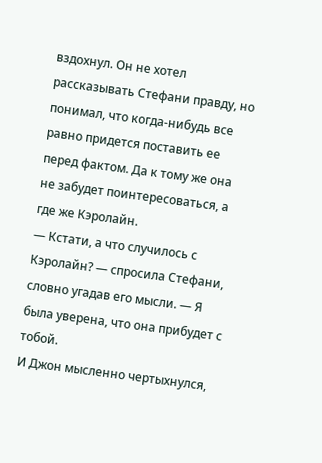вздохнул. Он не хотел рассказывать Стефани правду, но понимал, что когда-нибудь все равно придется поставить ее перед фактом. Да к тому же она не забудет поинтересоваться, а где же Кэролайн.
— Кстати, а что случилось с Кэролайн? — спросила Стефани, словно угадав его мысли. — Я была уверена, что она прибудет с тобой.
И Джон мысленно чертыхнулся,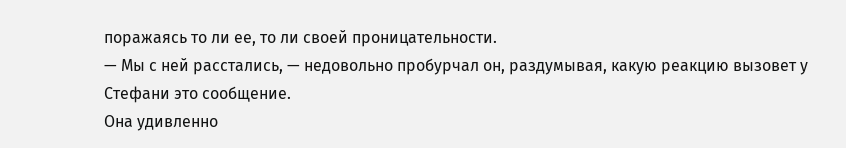поражаясь то ли ее, то ли своей проницательности.
— Мы с ней расстались, — недовольно пробурчал он, раздумывая, какую реакцию вызовет у Стефани это сообщение.
Она удивленно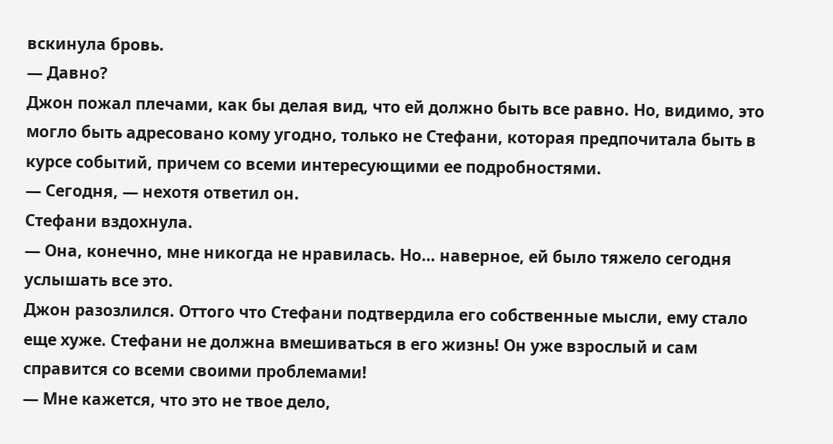вскинула бровь.
— Давно?
Джон пожал плечами, как бы делая вид, что ей должно быть все равно. Но, видимо, это могло быть адресовано кому угодно, только не Стефани, которая предпочитала быть в курсе событий, причем со всеми интересующими ее подробностями.
— Сегодня, — нехотя ответил он.
Стефани вздохнула.
— Она, конечно, мне никогда не нравилась. Но… наверное, ей было тяжело сегодня услышать все это.
Джон разозлился. Оттого что Стефани подтвердила его собственные мысли, ему стало еще хуже. Стефани не должна вмешиваться в его жизнь! Он уже взрослый и сам справится со всеми своими проблемами!
— Мне кажется, что это не твое дело,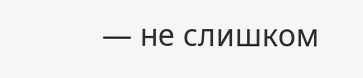— не слишком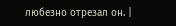любезно отрезал он. |